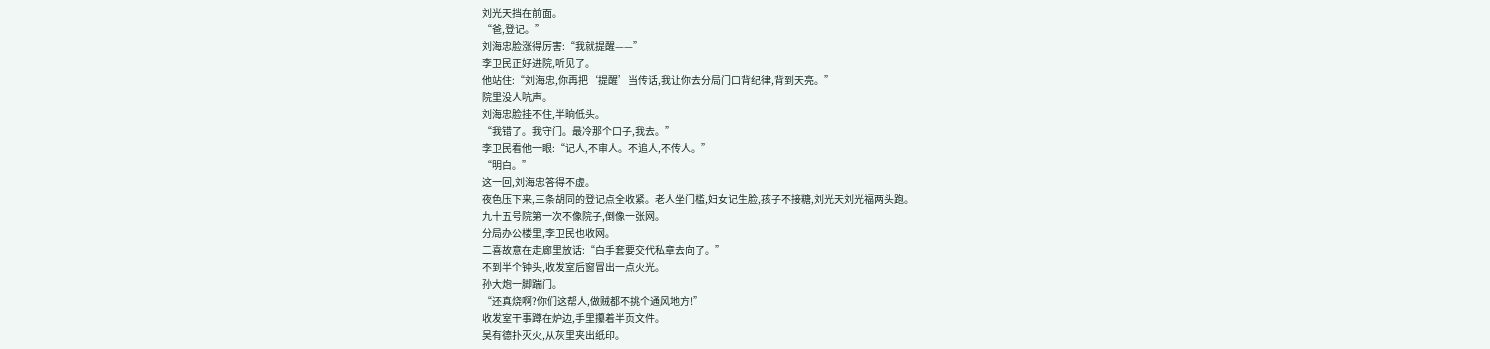刘光天挡在前面。
“爸,登记。”
刘海忠脸涨得厉害:“我就提醒——”
李卫民正好进院,听见了。
他站住:“刘海忠,你再把‘提醒’当传话,我让你去分局门口背纪律,背到天亮。”
院里没人吭声。
刘海忠脸挂不住,半晌低头。
“我错了。我守门。最冷那个口子,我去。”
李卫民看他一眼:“记人,不审人。不追人,不传人。”
“明白。”
这一回,刘海忠答得不虚。
夜色压下来,三条胡同的登记点全收紧。老人坐门槛,妇女记生脸,孩子不接糖,刘光天刘光福两头跑。
九十五号院第一次不像院子,倒像一张网。
分局办公楼里,李卫民也收网。
二喜故意在走廊里放话:“白手套要交代私章去向了。”
不到半个钟头,收发室后窗冒出一点火光。
孙大炮一脚踹门。
“还真烧啊?你们这帮人,做贼都不挑个通风地方!”
收发室干事蹲在炉边,手里攥着半页文件。
吴有德扑灭火,从灰里夹出纸印。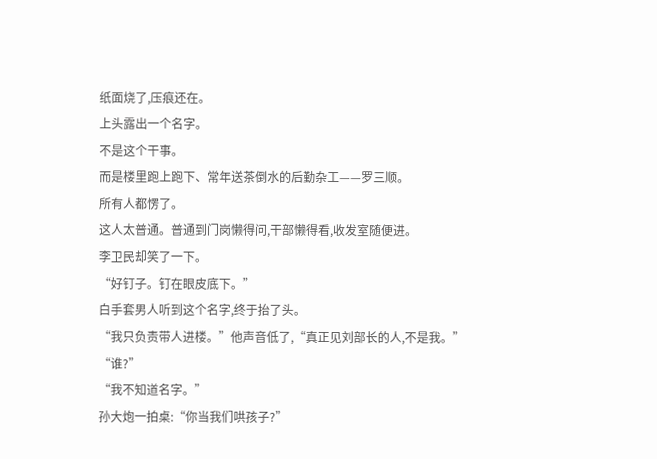纸面烧了,压痕还在。
上头露出一个名字。
不是这个干事。
而是楼里跑上跑下、常年送茶倒水的后勤杂工——罗三顺。
所有人都愣了。
这人太普通。普通到门岗懒得问,干部懒得看,收发室随便进。
李卫民却笑了一下。
“好钉子。钉在眼皮底下。”
白手套男人听到这个名字,终于抬了头。
“我只负责带人进楼。”他声音低了,“真正见刘部长的人,不是我。”
“谁?”
“我不知道名字。”
孙大炮一拍桌:“你当我们哄孩子?”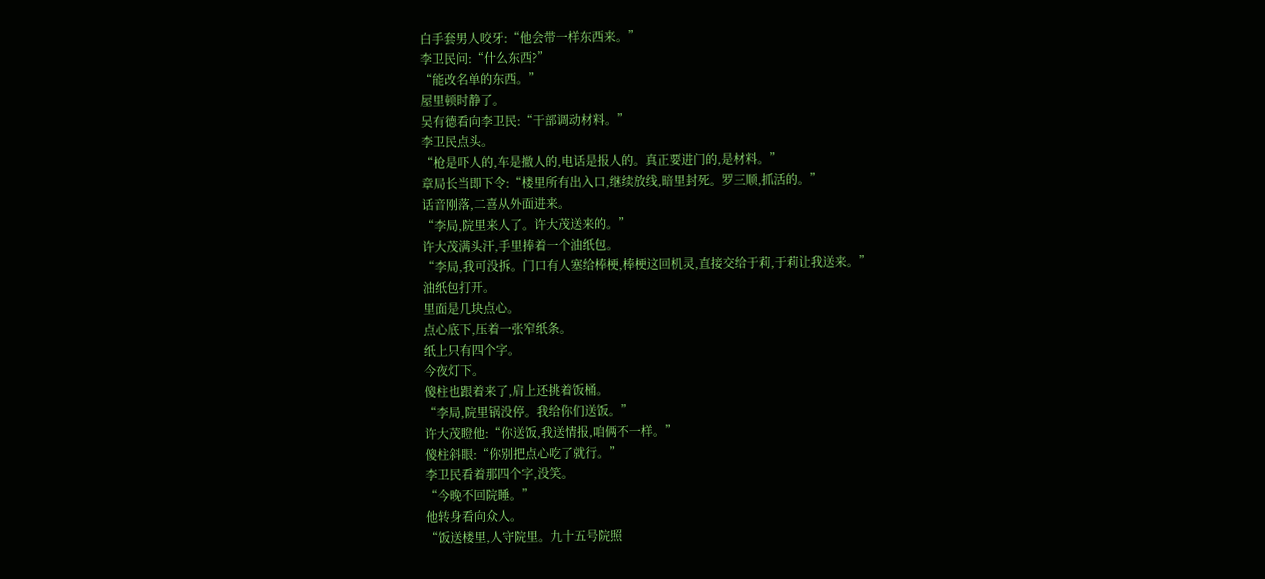白手套男人咬牙:“他会带一样东西来。”
李卫民问:“什么东西?”
“能改名单的东西。”
屋里顿时静了。
吴有德看向李卫民:“干部调动材料。”
李卫民点头。
“枪是吓人的,车是撤人的,电话是报人的。真正要进门的,是材料。”
章局长当即下令:“楼里所有出入口,继续放线,暗里封死。罗三顺,抓活的。”
话音刚落,二喜从外面进来。
“李局,院里来人了。许大茂送来的。”
许大茂满头汗,手里捧着一个油纸包。
“李局,我可没拆。门口有人塞给棒梗,棒梗这回机灵,直接交给于莉,于莉让我送来。”
油纸包打开。
里面是几块点心。
点心底下,压着一张窄纸条。
纸上只有四个字。
今夜灯下。
傻柱也跟着来了,肩上还挑着饭桶。
“李局,院里锅没停。我给你们送饭。”
许大茂瞪他:“你送饭,我送情报,咱俩不一样。”
傻柱斜眼:“你别把点心吃了就行。”
李卫民看着那四个字,没笑。
“今晚不回院睡。”
他转身看向众人。
“饭送楼里,人守院里。九十五号院照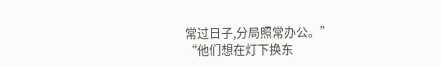常过日子,分局照常办公。”
“他们想在灯下换东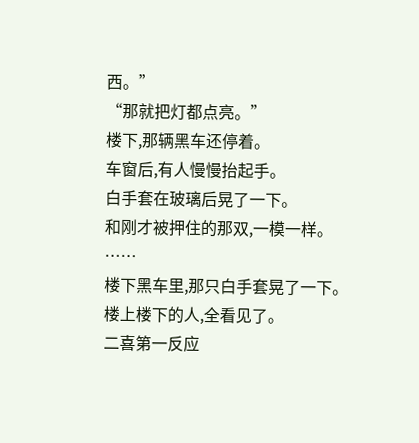西。”
“那就把灯都点亮。”
楼下,那辆黑车还停着。
车窗后,有人慢慢抬起手。
白手套在玻璃后晃了一下。
和刚才被押住的那双,一模一样。
……
楼下黑车里,那只白手套晃了一下。
楼上楼下的人,全看见了。
二喜第一反应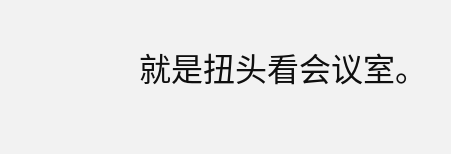就是扭头看会议室。